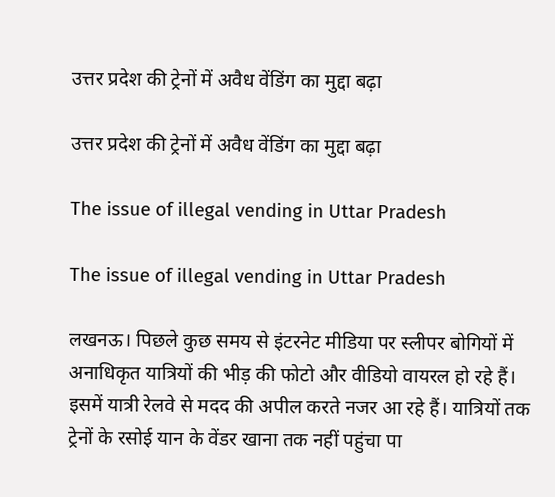उत्तर प्रदेश की ट्रेनों में अवैध वेंडिंग का मुद्दा बढ़ा

उत्तर प्रदेश की ट्रेनों में अवैध वेंडिंग का मुद्दा बढ़ा

The issue of illegal vending in Uttar Pradesh

The issue of illegal vending in Uttar Pradesh

लखनऊ। पिछले कुछ समय से इंटरनेट मीडिया पर स्लीपर बोगियों में अनाधिकृत यात्रियों की भीड़ की फोटो और वीडियो वायरल हो रहे हैं। इसमें यात्री रेलवे से मदद की अपील करते नजर आ रहे हैं। यात्रियों तक ट्रेनों के रसोई यान के वेंडर खाना तक नहीं पहुंचा पा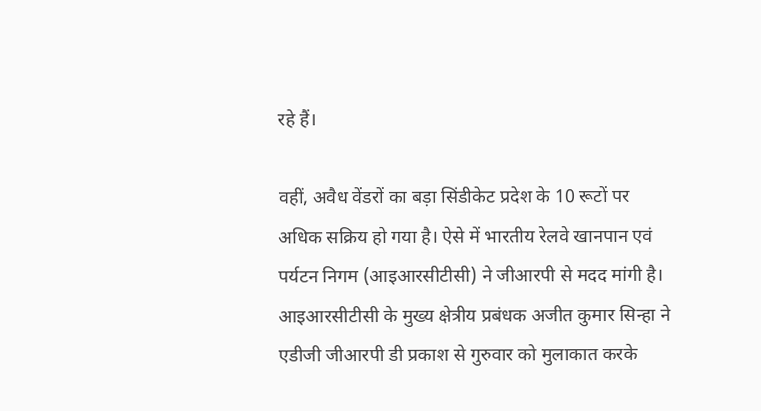रहे हैं।

वहीं, अवैध वेंडरों का बड़ा सिंडीकेट प्रदेश के 10 रूटों पर अधिक सक्रिय हो गया है। ऐसे में भारतीय रेलवे खानपान एवं पर्यटन निगम (आइआरसीटीसी) ने जीआरपी से मदद मांगी है। आइआरसीटीसी के मुख्य क्षेत्रीय प्रबंधक अजीत कुमार सिन्हा ने एडीजी जीआरपी डी प्रकाश से गुरुवार को मुलाकात करके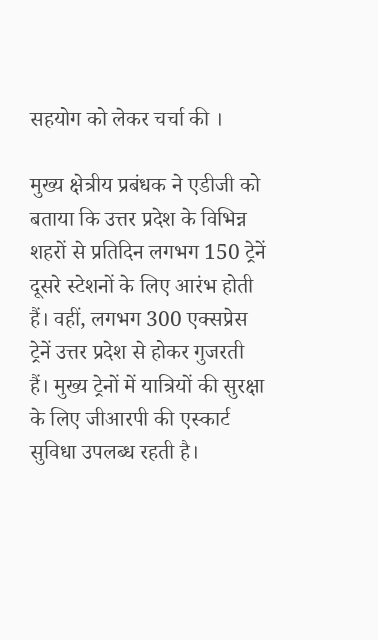सहयोग को लेकर चर्चा की ।

मुख्य क्षेत्रीय प्रबंधक ने एडीजी को बताया कि उत्तर प्रदेश के विभिन्न शहरों से प्रतिदिन लगभग 150 ट्रेनें दूसरे स्टेशनों के लिए आरंभ होती हैं। वहीं, लगभग 300 एक्सप्रेस ट्रेनें उत्तर प्रदेश से होकर गुजरती हैं। मुख्य ट्रेनों में यात्रियों की सुरक्षा के लिए जीआरपी की एस्कार्ट सुविधा उपलब्ध रहती है।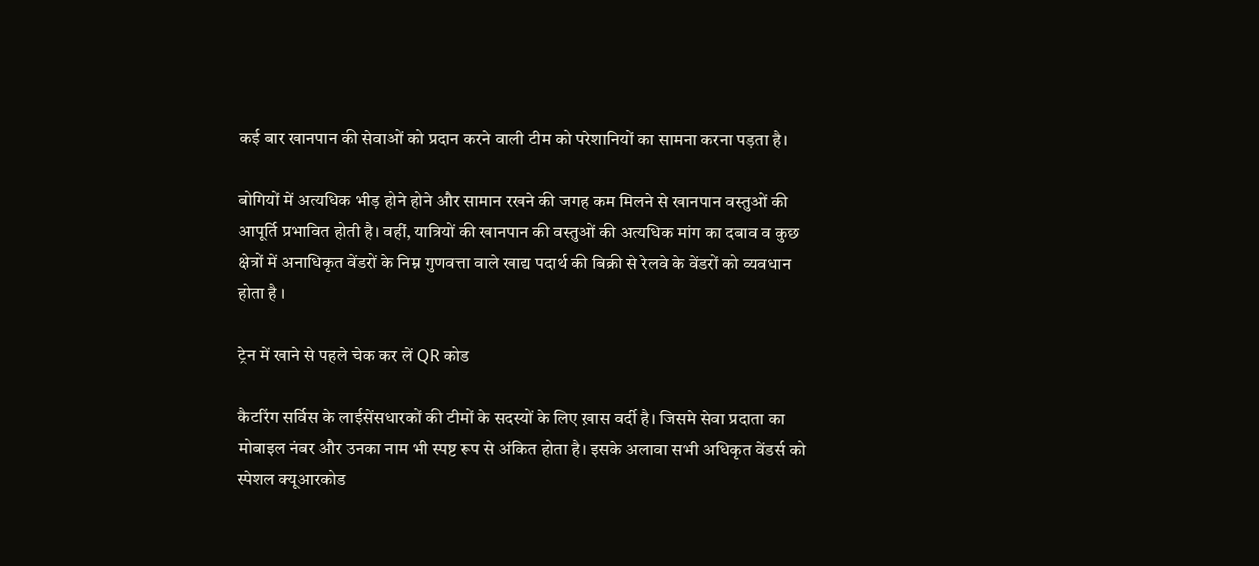कई बार खानपान की सेवाओं को प्रदान करने वाली टीम को परेशानियों का सामना करना पड़ता है।

बोगियों में अत्यधिक भीड़ होने होने और सामान रखने की जगह कम मिलने से खानपान वस्तुओं की आपूर्ति प्रभावित होती है। वहीं, यात्रियों की खानपान की वस्तुओं की अत्यधिक मांग का दबाव व कुछ क्षेत्रों में अनाधिकृत वेंडरों के निम्न गुणवत्ता वाले खाद्य पदार्थ की बिक्री से रेलवे के वेंडरों को व्यवधान होता है ।

ट्रेन में खाने से पहले चेक कर लें QR कोड

कैटरिंग सर्विस के लाईसेंसधारकों की टीमों के सदस्यों के लिए ख़ास वर्दी है। जिसमे सेवा प्रदाता का मोबाइल नंबर और उनका नाम भी स्पष्ट रूप से अंकित होता है। इसके अलावा सभी अधिकृत वेंडर्स को स्पेशल क्यूआरकोड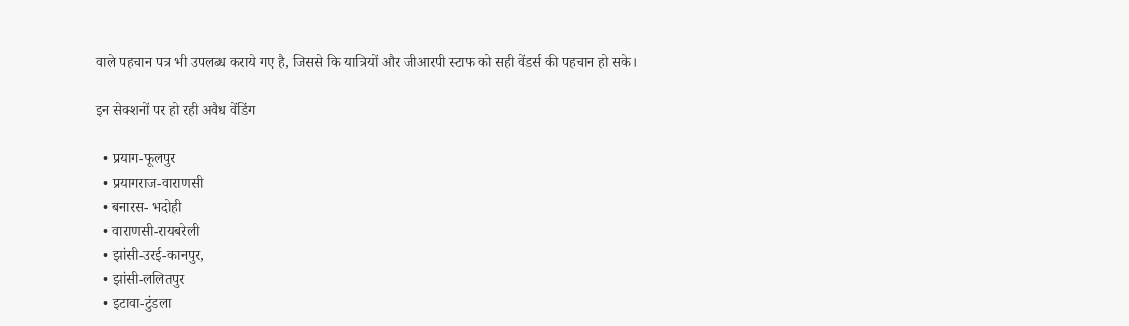वाले पहचान पत्र भी उपलब्ध कराये गए है, जिससे कि यात्रियों और जीआरपी स्टाफ को सही वेंडर्स की पहचान हो सके।

इन सेक्शनों पर हो रही अवैध वेंडिंग

  • प्रयाग-फूलपुर
  • प्रयागराज-वाराणसी
  • बनारस- भदोही
  • वाराणसी-रायबरेली
  • झांसी-उरई-कानपुर,
  • झांसी-ललितपुर
  • इटावा-टुंडला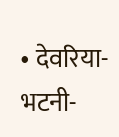• देवरिया-भटनी-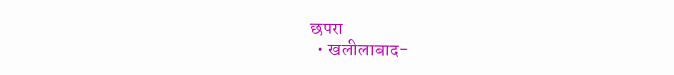छपरा
  • खलीलाबाद-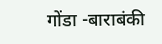गोंडा -बाराबंकी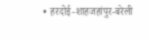• हरदोई-शाहजहांपुर-बरेली